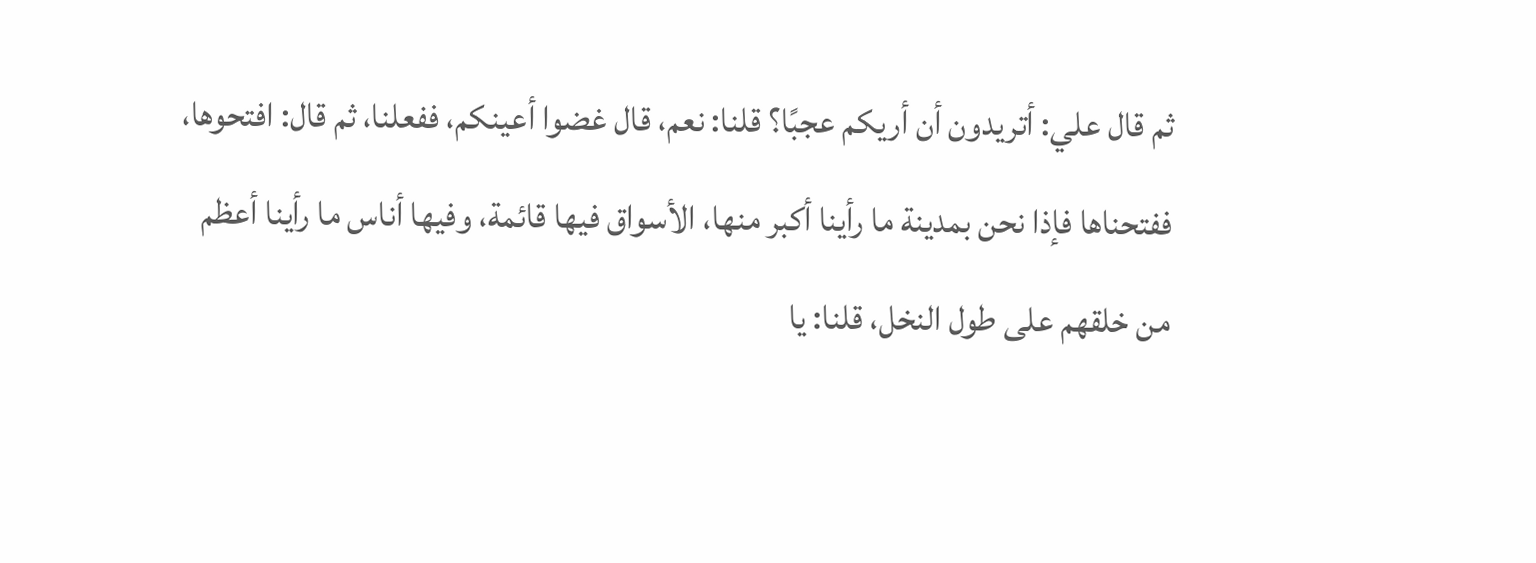ثم قال علي: أتريدون أن أريكم عجبًا؟ قلنا: نعم، قال غضوا أعينكم، ففعلنا، ثم قال: افتحوها، ففتحناها فإذا نحن بمدينة ما رأينا أكبر منها، الأسواق فيها قائمة، وفيها أناس ما رأينا أعظم من خلقهم على طول النخل، قلنا: يا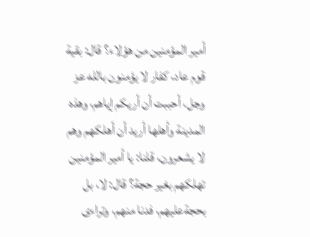أمير المؤمنين من هؤلاء؟ قال: بقية قوم عاد، كفار لا يؤمنون بالله عز وجل، أحببت أن أريكم إياهم، وهذه المدينة وأهلها أريد أن أهلكهم وهم لا يشعرون، قلنا: يا أمير المؤمنين تهلكهم بغير حجة؟ قال: لا، بل بحجةعليهم، فدنا منهم، وتراءى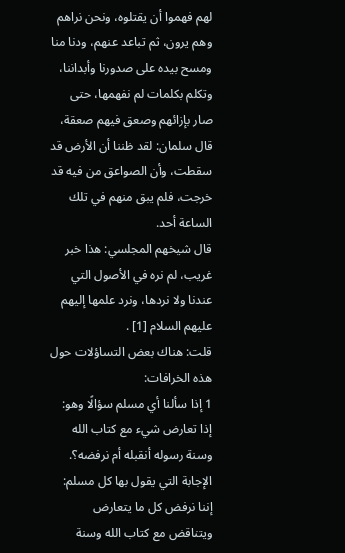لهم فهموا أن يقتلوه، ونحن نراهم وهم يرون، ثم تباعد عنهم، ودنا منا ومسح بيده على صدورنا وأبداننا، وتكلم بكلمات لم نفهمها، حتى صار بإزائهم وصعق فيهم صعقة، قال سلمان: لقد ظننا أن الأرض قد سقطت، وأن الصواعق من فيه قد خرجت، فلم يبق منهم في تلك الساعة أحد.
قال شيخهم المجلسي: هذا خبر غريب، لم نره في الأصول التي عندنا ولا نردها، ونرد علمها إليهم عليهم السلام [1] .
قلت: هناك بعض التساؤلات حول هذه الخرافات:
1 إذا سألنا أي مسلم سؤالًا وهو: إذا تعارض شيء مع كتاب الله وسنة رسوله أنقبله أم نرفضه؟.
الإجابة التي يقول بها كل مسلم: إننا نرفض كل ما يتعارض ويتناقض مع كتاب الله وسنة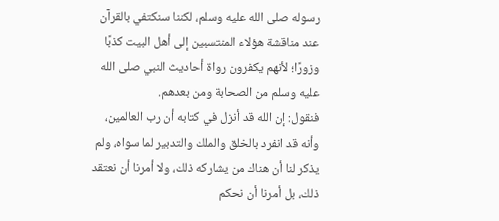رسوله صلى الله عليه وسلم، لكننا سنكتفي بالقرآن عند مناقشة هؤلاء المنتسبين إلى أهل البيت كذبًا وزورًا؛ لأنهم يكفرون رواة أحاديث النبي صلى الله عليه وسلم من الصحابة ومن بعدهم.
فنقول: إن الله قد أنزل في كتابه أن رب العالمين، وأنه قد انفرد بالخلق والملك والتدبير لما سواه، ولم يذكر لنا أن هناك من يشاركه ذلك، ولا أمرنا أن نعتقد ذلك، بل أمرنا أن نحكم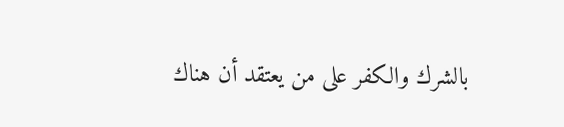بالشرك والكفر على من يعتقد أن هناك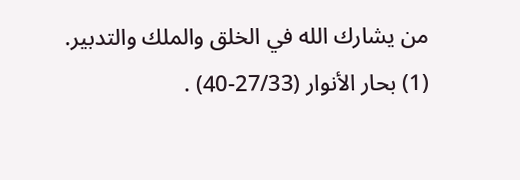من يشارك الله في الخلق والملك والتدبير.
(1) بحار الأنوار (27/33-40) .